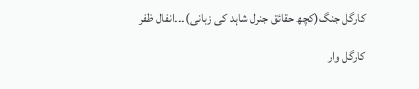کارگل جنگ(کچھ حقائق جنرل شاہد کی زبانی)۔۔۔انفال ظفر

کارگل وار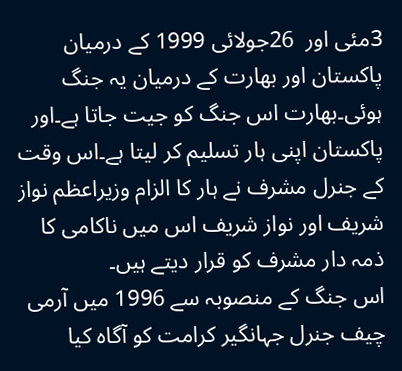3مئی اور  26جولائی 1999 کے درمیان پاکستان اور بھارت کے درمیان یہ جنگ ہوئی۔بھارت اس جنگ کو جیت جاتا ہے۔اور پاکستان اپنی ہار تسلیم کر لیتا ہے۔اس وقت کے جنرل مشرف نے ہار کا الزام وزیراعظم نواز شریف اور نواز شریف اس میں ناکامی کا ذمہ دار مشرف کو قرار دیتے ہیں۔
اس جنگ کے منصوبہ سے 1996 میں آرمی چیف جنرل جہانگیر کرامت کو آگاہ کیا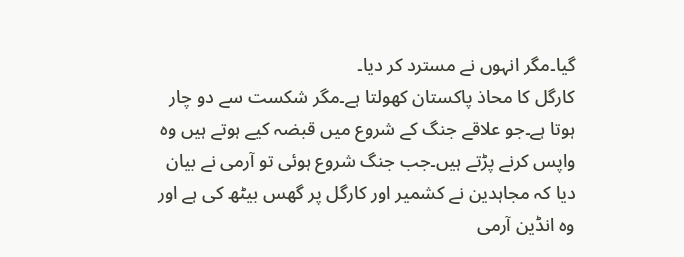گیا۔مگر انہوں نے مسترد کر دیا۔
کارگل کا محاذ پاکستان کھولتا ہے۔مگر شکست سے دو چار ہوتا ہے۔جو علاقے جنگ کے شروع میں قبضہ کیے ہوتے ہیں وہ واپس کرنے پڑتے ہیں۔جب جنگ شروع ہوئی تو آرمی نے بیان دیا کہ مجاہدین نے کشمیر اور کارگل پر گھس بیٹھ کی ہے اور وہ انڈین آرمی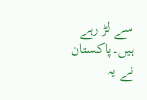سے لڑ رہے ہیں۔پاکستان نے یہ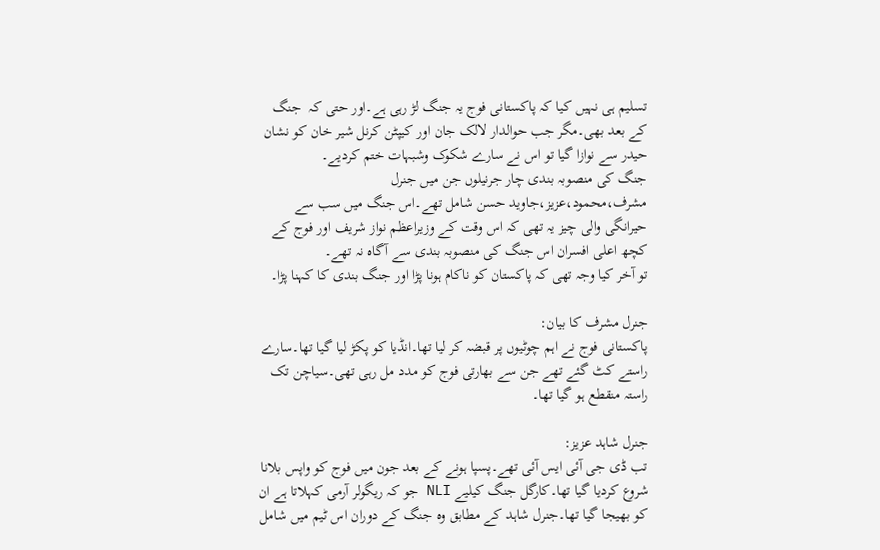تسلیم ہی نہیں کیا کہ پاکستانی فوج یہ جنگ لڑ رہی ہے۔اور حتی کہ  جنگ کے بعد بھی۔مگر جب حوالدار لالک جان اور کیپٹن کرنل شیر خان کو نشان حیدر سے نوازا گیا تو اس نے سارے شکوک وشبہات ختم کردیے۔
جنگ کی منصوبہ بندی چار جرنیلوں جن میں جنرل مشرف،محمود،عزیز،جاوید حسن شامل تھے۔اس جنگ میں سب سے حیرانگی والی چیز یہ تھی کہ اس وقت کے وزیراعظم نواز شریف اور فوج کے کچھ اعلی افسران اس جنگ کی منصوبہ بندی سے آگاہ نہ تھے۔
تو آخر کیا وجہ تھی کہ پاکستان کو ناکام ہونا پڑا اور جنگ بندی کا کہنا پڑا۔

جنرل مشرف کا بیان:
پاکستانی فوج نے اہم چوٹیوں پر قبضہ کر لیا تھا۔انڈیا کو پکڑ لیا گیا تھا۔سارے راستے کٹ گئے تھے جن سے بھارتی فوج کو مدد مل رہی تھی۔سیاچن تک راستہ منقطع ہو گیا تھا۔

جنرل شاہد عزیز:
تب ڈی جی آئی ایس آئی تھے۔پسپا ہونے کے بعد جون میں فوج کو واپس بلانا شروع کردیا گیا تھا۔کارگل جنگ کیلیے NLI جو کہ ریگولر آرمی کہلاتا ہے ان کو بھیجا گیا تھا۔جنرل شاہد کے مطابق وہ جنگ کے دوران اس ٹیم میں شامل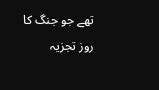تھے جو جنگ کا روز تجزیہ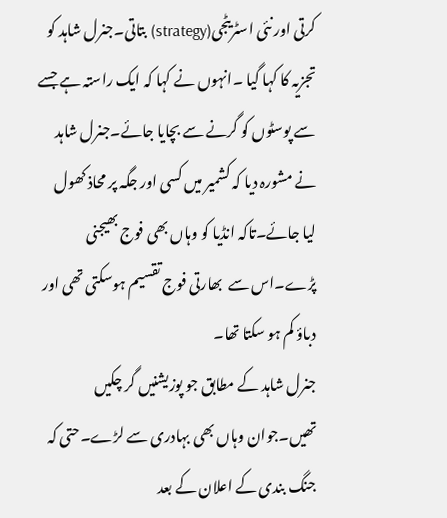کرتی اور نئی اسٹریٹجی(strategy) بتاتی۔جنرل شاہد کو تجزیہ کا کہا گیا ۔انہوں نے کہا کہ ایک راستہ ہے جسے سے پوسٹوں کو گرنے سے بچایا جائے۔جنرل شاہد نے مشورہ دیا کہ کشمیر میں کسی اور جگہ پر محاذ کھول لیا جائے۔تاکہ انڈیا کو وہاں بھی فوج بھیجنی پڑے۔اس سے  بھارتی فوج تقسیم ہوسکتی تھی اور دباؤ کم ہو سکتا تھا۔
جنرل شاہد کے مطابق جو پوزیشنیں گر چکیں تھیں۔جوان وہاں بھی بہادری سے لڑے۔حتی کہ جنگ بندی کے اعلان کے بعد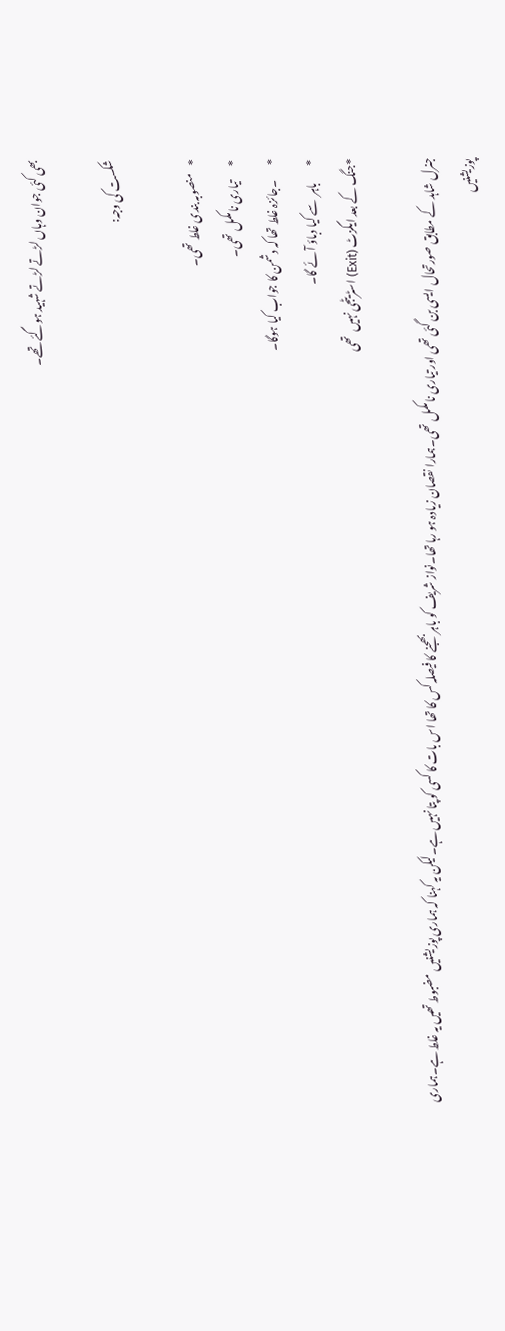بھی کئی جوان وہاں لڑتے لڑتے شہید ہوگئے تھے۔

شکست کی وجہ:

*    منصوبہ بندی غلط تھی۔
*       تیاری نامکمل تھی۔
*       ۔جائزہ غلط تھا کہ دشمن کا جواب کیا ہوگا۔
*        باہر  سے کیا دباؤ آئے گا۔
*جنگ کے بعد ایگزٹ (Exit) اسٹریٹجی نہیں  تھی

جنرل شاہد کے مطابق صورتحال ایسی بن گئی تھی اور تیاری نامکمل تھی۔ہمارا نقصان زیادہ ہو رہا تھا۔نواز شریف کو باہر بھجنے کا فیصلہ کس کا تھا اس بات کا کسی کو پتا نہیں ہے۔لیکن یہ کہنا کہ ہماری پوزیشنیں مضبوط تھیں یہ غلط ہے۔ہماری پوزیشنیں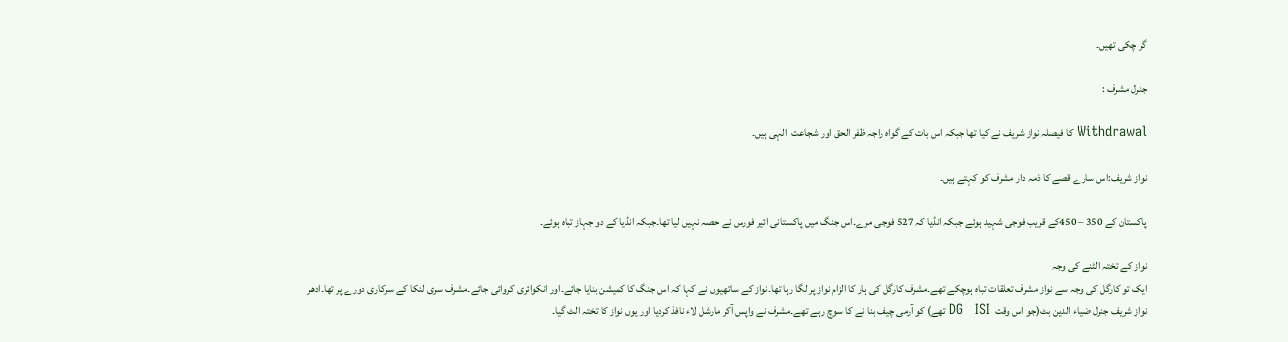گر چکی تھیں۔

جنرل مشرف :

Withdrawal کا فیصلہ نواز شریف نے کیا تھا جبکہ اس بات کے گواہ راجہ ظفر الحق اور شجاعت  الہی ہیں۔

نواز شریف:اس سارے قصے کا ذمہ دار مشرف کو کہتے ہیں۔

پاکستان کے 350 – 450کے قریب فوجی شہید ہوئے جبکہ انڈیا کہ 527 فوجی مرے۔اس جنگ میں پاکستانی ائیر فورس نے حصہ نہیں لیا تھا۔جبکہ انڈیا کے دو جہاز تباہ ہوئے۔

نواز کے تختہ الٹنے کی وجہ
ایک تو کارگل کی وجہ سے نواز مشرف تعلقات تباہ ہوچکے تھے۔مشرف کارگل کی ہار کا الزام نواز پر لگا رہا تھا۔نواز کے ساتھیوں نے کہا کہ اس جنگ کا کمیشن بنایا جائے۔اور انکوائری کروائی جائے۔مشرف سری لنکا کے سرکاری دورے پر تھا۔ادھر نواز شریف جنرل ضیاء الدین بٹ(جو اس وقت  DG   ISI تھے) کو آرمی چیف بنا نے کا سوچ رہے تھے۔مشرف نے واپس آکر مارشل لاء نافذ کردیا اور یوں نواز کا تختہ الٹ گیا۔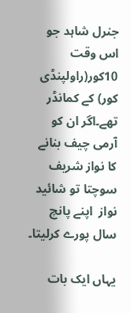جنرل شاہد جو اس وقت 10کور(راولپنڈی کور) کے کمانڈر تھے۔اگر ان کو آرمی چیف بنانے کا نواز شریف سوچتا تو شائید نواز  اپنے پانچ سال پورے کرلیتا۔

یہاں ایک بات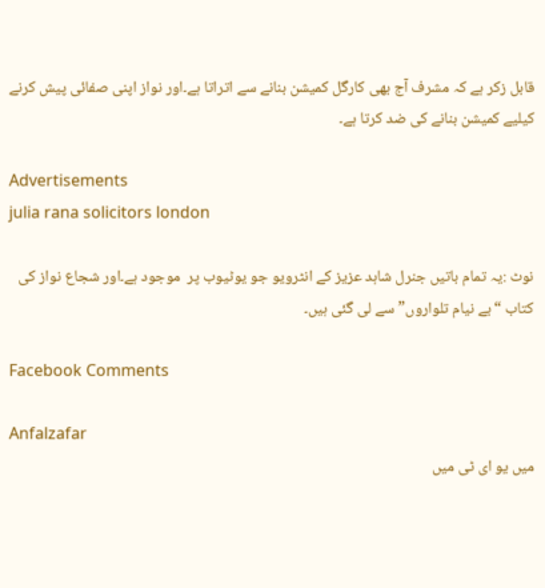قابل زکر ہے کہ مشرف آج بھی کارگل کمیشن بنانے سے اتراتا ہے۔اور نواز اپنی صفائی پیش کرنے کیلیے کمیشن بنانے کی ضد کرتا ہے۔

Advertisements
julia rana solicitors london

نوٹ :یہ تمام باتیں جنرل شاہد عزیز کے انٹرویو جو یوٹیوب پر  موجود ہے۔اور شجاع نواز کی کتاب “بے نیام تلواروں”سے لی گئی ہیں۔

Facebook Comments

Anfalzafar
میں یو ای ٹی میں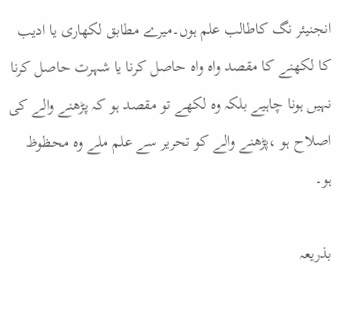انجنیئر نگ کاطالب علم ہوں۔میرے مطابق لکھاری یا ادیب کا لکھنے کا مقصد واہ واہ حاصل کرنا یا شہرت حاصل کرنا نہیں ہونا چاہیے بلکہ وہ لکھے تو مقصد ہو کہ پڑھنے والے کی اصلاح ہو ،پڑھنے والے کو تحریر سے علم ملے وہ محظوظ ہو۔

بذریعہ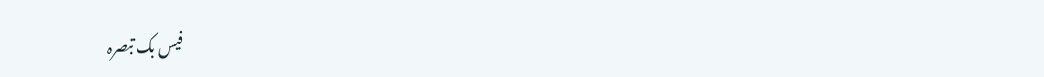فیس بک تبصرہ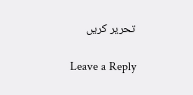تحریر کریں

Leave a Reply